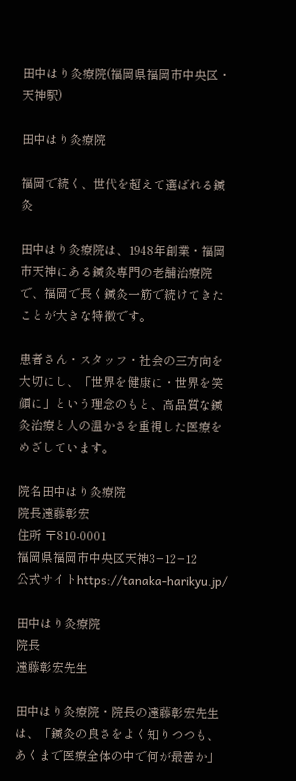田中はり灸療院(福岡県福岡市中央区・天神駅)

田中はり灸療院

福岡で続く、世代を超えて選ばれる鍼灸

田中はり灸療院は、1948年創業・福岡市天神にある鍼灸専門の老舗治療院で、福岡で長く鍼灸一筋で続けてきたことが大きな特徴です。

患者さん・スタッフ・社会の三方向を大切にし、「世界を健康に・世界を笑顔に」という理念のもと、高品質な鍼灸治療と人の温かさを重視した医療をめざしています。

院名田中はり灸療院
院長遠藤彰宏
住所 〒810-0001
福岡県福岡市中央区天神3−12−12
公式サイトhttps://tanaka-harikyu.jp/

田中はり灸療院
院長
遠藤彰宏先生

田中はり灸療院・院長の遠藤彰宏先生は、「鍼灸の良さをよく知りつつも、あくまで医療全体の中で何が最善か」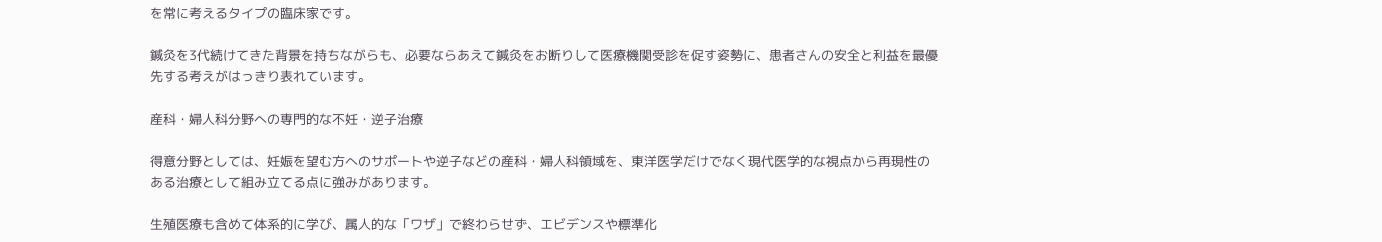を常に考えるタイプの臨床家です。

鍼灸を3代続けてきた背景を持ちながらも、必要ならあえて鍼灸をお断りして医療機関受診を促す姿勢に、患者さんの安全と利益を最優先する考えがはっきり表れています。

産科・婦人科分野への専門的な不妊・逆子治療

得意分野としては、妊娠を望む方へのサポートや逆子などの産科・婦人科領域を、東洋医学だけでなく現代医学的な視点から再現性のある治療として組み立てる点に強みがあります。

生殖医療も含めて体系的に学び、属人的な「ワザ」で終わらせず、エビデンスや標準化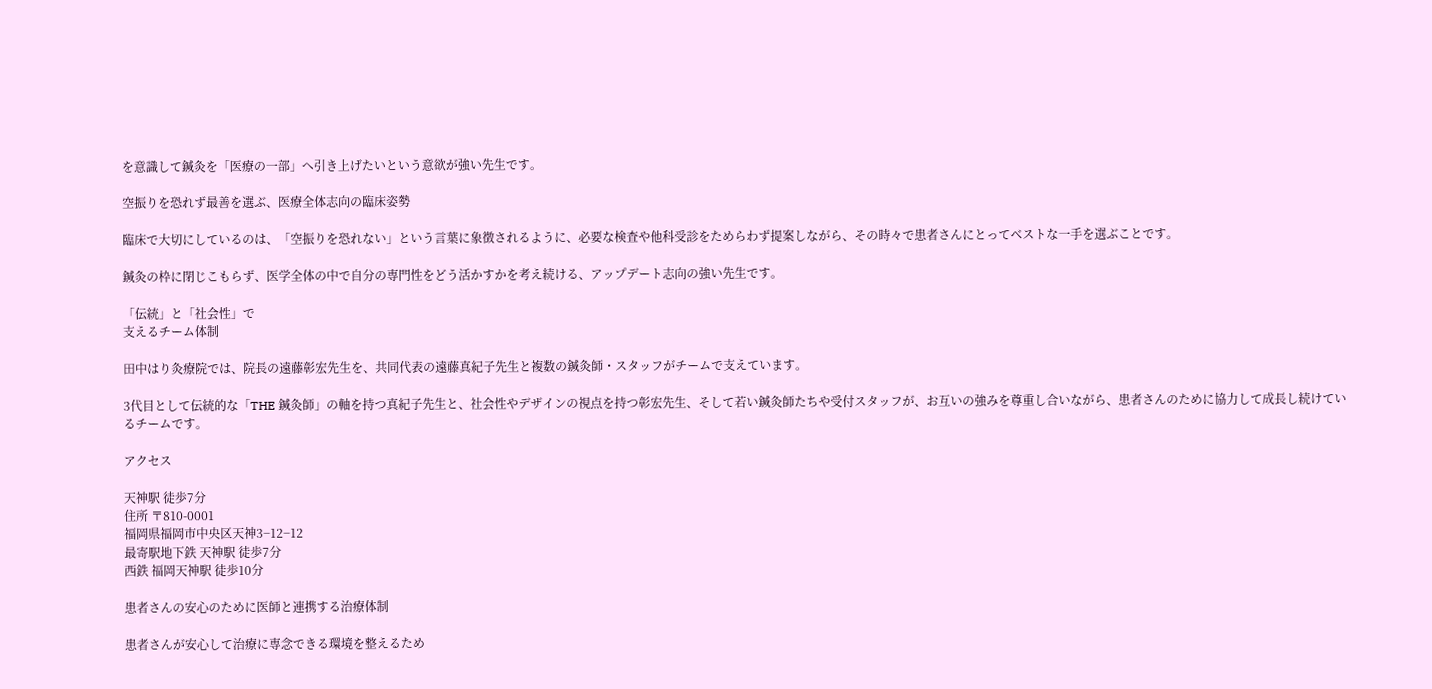を意識して鍼灸を「医療の一部」へ引き上げたいという意欲が強い先生です。

空振りを恐れず最善を選ぶ、医療全体志向の臨床姿勢

臨床で大切にしているのは、「空振りを恐れない」という言葉に象徴されるように、必要な検査や他科受診をためらわず提案しながら、その時々で患者さんにとってベストな一手を選ぶことです。

鍼灸の枠に閉じこもらず、医学全体の中で自分の専門性をどう活かすかを考え続ける、アップデート志向の強い先生です。

「伝統」と「社会性」で
支えるチーム体制

田中はり灸療院では、院長の遠藤彰宏先生を、共同代表の遠藤真紀子先生と複数の鍼灸師・スタッフがチームで支えています。

3代目として伝統的な「THE 鍼灸師」の軸を持つ真紀子先生と、社会性やデザインの視点を持つ彰宏先生、そして若い鍼灸師たちや受付スタッフが、お互いの強みを尊重し合いながら、患者さんのために協力して成長し続けているチームです。

アクセス

天神駅 徒歩7分
住所 〒810-0001
福岡県福岡市中央区天神3−12−12
最寄駅地下鉄 天神駅 徒歩7分
西鉄 福岡天神駅 徒歩10分

患者さんの安心のために医師と連携する治療体制

患者さんが安心して治療に専念できる環境を整えるため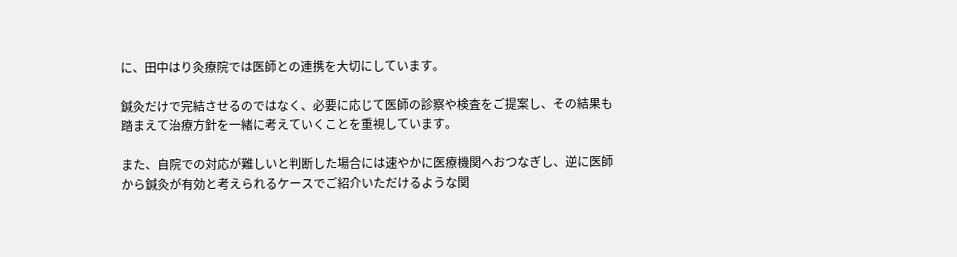に、田中はり灸療院では医師との連携を大切にしています。

鍼灸だけで完結させるのではなく、必要に応じて医師の診察や検査をご提案し、その結果も踏まえて治療方針を一緒に考えていくことを重視しています。

また、自院での対応が難しいと判断した場合には速やかに医療機関へおつなぎし、逆に医師から鍼灸が有効と考えられるケースでご紹介いただけるような関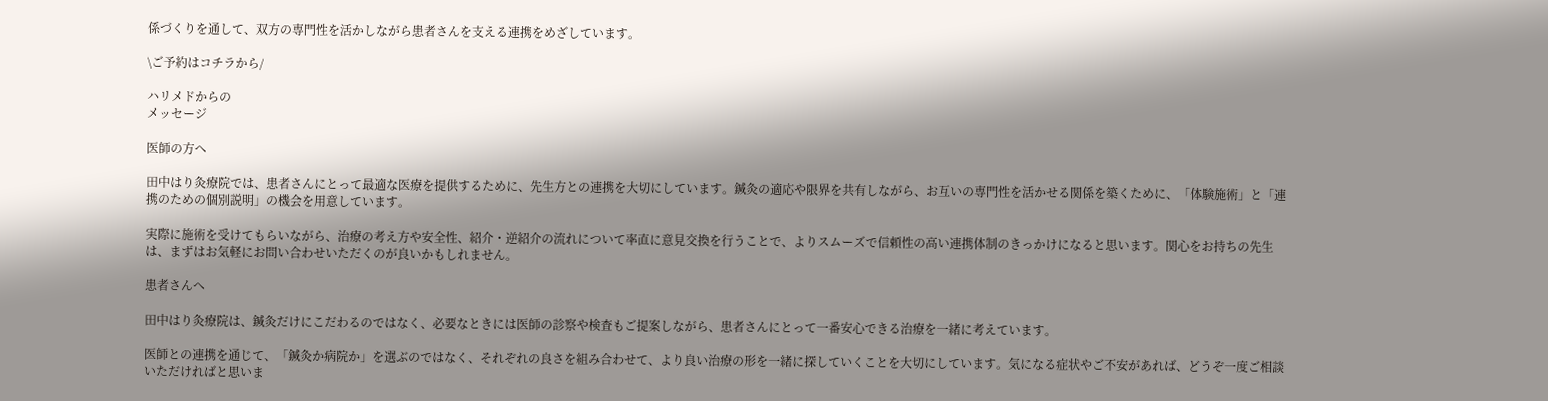係づくりを通して、双方の専門性を活かしながら患者さんを支える連携をめざしています。

\ご予約はコチラから/

ハリメドからの
メッセージ

医師の方へ

田中はり灸療院では、患者さんにとって最適な医療を提供するために、先生方との連携を大切にしています。鍼灸の適応や限界を共有しながら、お互いの専門性を活かせる関係を築くために、「体験施術」と「連携のための個別説明」の機会を用意しています。

実際に施術を受けてもらいながら、治療の考え方や安全性、紹介・逆紹介の流れについて率直に意見交換を行うことで、よりスムーズで信頼性の高い連携体制のきっかけになると思います。関心をお持ちの先生は、まずはお気軽にお問い合わせいただくのが良いかもしれません。

患者さんへ

田中はり灸療院は、鍼灸だけにこだわるのではなく、必要なときには医師の診察や検査もご提案しながら、患者さんにとって一番安心できる治療を一緒に考えています。

医師との連携を通じて、「鍼灸か病院か」を選ぶのではなく、それぞれの良さを組み合わせて、より良い治療の形を一緒に探していくことを大切にしています。気になる症状やご不安があれば、どうぞ一度ご相談いただければと思いま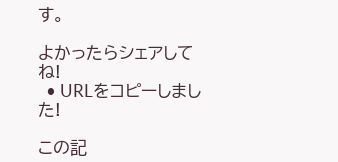す。

よかったらシェアしてね!
  • URLをコピーしました!

この記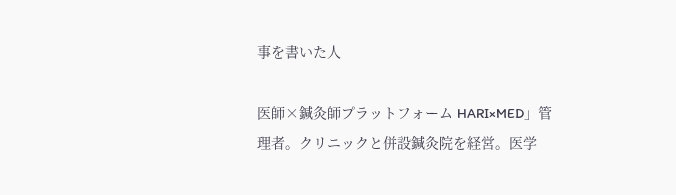事を書いた人

医師×鍼灸師プラットフォーム HARI×MED」管理者。クリニックと併設鍼灸院を経営。医学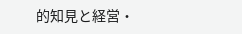的知見と経営・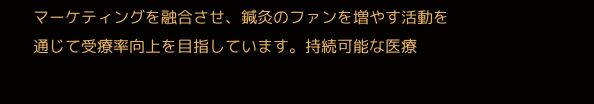マーケティングを融合させ、鍼灸のファンを増やす活動を通じて受療率向上を目指しています。持続可能な医療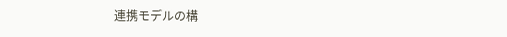連携モデルの構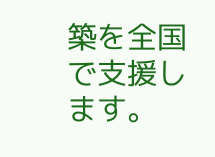築を全国で支援します。